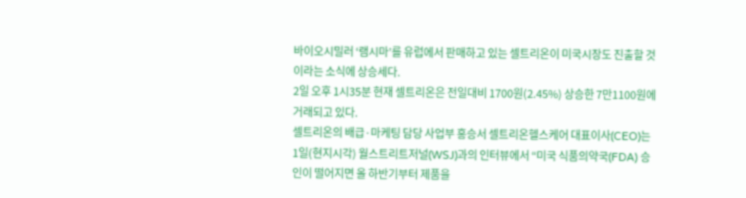바이오시밀러 ‘램시마’를 유럽에서 판매하고 있는 셀트리온이 미국시장도 진출할 것이라는 소식에 상승세다.
2일 오후 1시35분 현재 셀트리온은 전일대비 1700원(2.45%) 상승한 7만1100원에 거래되고 있다.
셀트리온의 배급·마케팅 담당 사업부 홍승서 셀트리온헬스케어 대표이사(CEO)는 1일(현지시각) 월스트리트저널(WSJ)과의 인터뷰에서 “미국 식품의약국(FDA) 승인이 떨어지면 올 하반기부터 제품을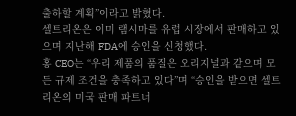출하할 계획”이라고 밝혔다.
셀트리온은 이미 램시마를 유럽 시장에서 판매하고 있으며 지난해 FDA에 승인을 신청했다.
홍 CEO는 “우리 제품의 품질은 오리지널과 같으며 모든 규제 조건을 충족하고 있다”며 “승인을 받으면 셀트리온의 미국 판매 파트너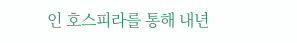인 호스피라를 통해 내년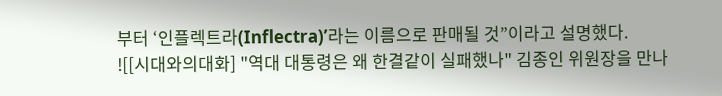부터 ‘인플렉트라(Inflectra)’라는 이름으로 판매될 것”이라고 설명했다.
![[시대와의대화] "역대 대통령은 왜 한결같이 실패했나" 김종인 위원장을 만나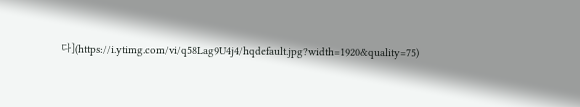다](https://i.ytimg.com/vi/q58Lag9U4j4/hqdefault.jpg?width=1920&quality=75)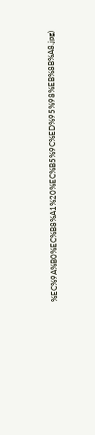%EC%9A%B0%EC%B8%A1%20%EC%B5%9C%ED%95%98%EB%8B%A8.jpg)